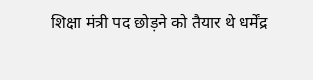शिक्षा मंत्री पद छोड़ने को तैयार थे धर्मेंद्र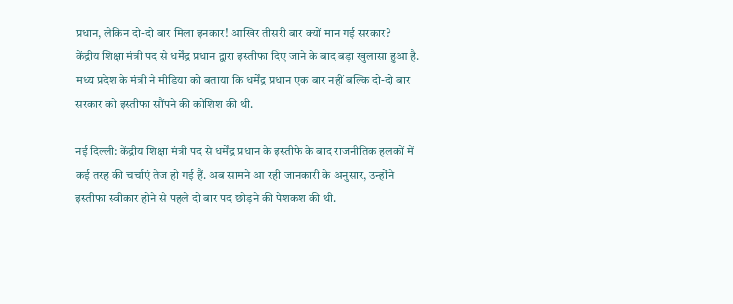प्रधान, लेकिन दो-दो बार मिला इनकार! आखिर तीसरी बार क्यों मान गई सरकार?
केंद्रीय शिक्षा मंत्री पद से धर्मेंद्र प्रधान द्वारा इस्तीफा दिए जाने के बाद बड़ा खुलासा हुआ है. मध्य प्रदेश के मंत्री ने मीडिया को बताया कि धर्मेंद्र प्रधान एक बार नहीं बल्कि दो-दो बार सरकार को इस्तीफा सौंपने की कोशिश की थी.

नई दिल्ली: केंद्रीय शिक्षा मंत्री पद से धर्मेंद्र प्रधान के इस्तीफे के बाद राजनीतिक हलकों में कई तरह की चर्चाएं तेज हो गई हैं. अब सामने आ रही जानकारी के अनुसार, उन्होंने इस्तीफा स्वीकार होने से पहले दो बार पद छोड़ने की पेशकश की थी.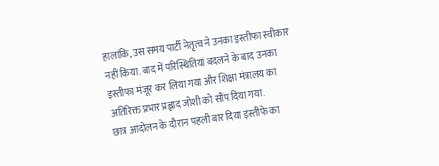हालांकि, उस समय पार्टी नेतृत्व ने उनका इस्तीफा स्वीकार नहीं किया. बाद में परिस्थितियां बदलने के बाद उनका इस्तीफा मंजूर कर लिया गया और शिक्षा मंत्रालय का अतिरिक्त प्रभार प्रह्लाद जोशी को सौंप दिया गया.
छात्र आंदोलन के दौरान पहली बार दिया इस्तीफे का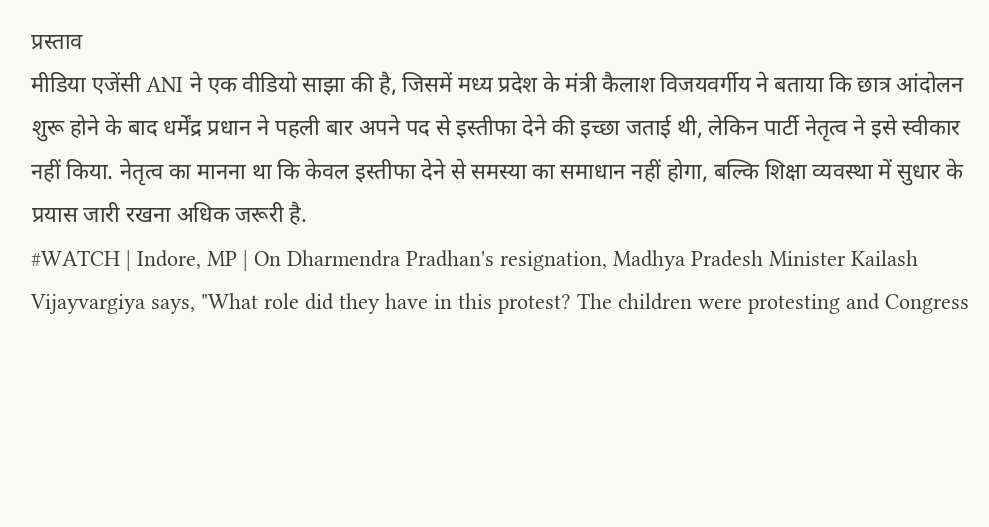प्रस्ताव
मीडिया एजेंसी ANI ने एक वीडियो साझा की है, जिसमें मध्य प्रदेश के मंत्री कैलाश विजयवर्गीय ने बताया कि छात्र आंदोलन शुरू होने के बाद धर्मेंद्र प्रधान ने पहली बार अपने पद से इस्तीफा देने की इच्छा जताई थी, लेकिन पार्टी नेतृत्व ने इसे स्वीकार नहीं किया. नेतृत्व का मानना था कि केवल इस्तीफा देने से समस्या का समाधान नहीं होगा, बल्कि शिक्षा व्यवस्था में सुधार के प्रयास जारी रखना अधिक जरूरी है.
#WATCH | Indore, MP | On Dharmendra Pradhan's resignation, Madhya Pradesh Minister Kailash Vijayvargiya says, "What role did they have in this protest? The children were protesting and Congress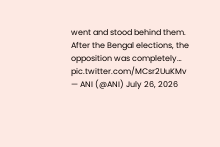went and stood behind them. After the Bengal elections, the opposition was completely… pic.twitter.com/MCsr2UuKMv
— ANI (@ANI) July 26, 2026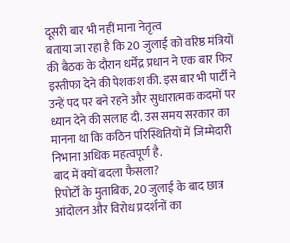दूसरी बार भी नहीं माना नेतृत्व
बताया जा रहा है कि 20 जुलाई को वरिष्ठ मंत्रियों की बैठक के दौरान धर्मेंद्र प्रधान ने एक बार फिर इस्तीफा देने की पेशकश की. इस बार भी पार्टी ने उन्हें पद पर बने रहने और सुधारात्मक कदमों पर ध्यान देने की सलाह दी. उस समय सरकार का मानना था कि कठिन परिस्थितियों में जिम्मेदारी निभाना अधिक महत्वपूर्ण है.
बाद में क्यों बदला फैसला?
रिपोर्टों के मुताबिक, 20 जुलाई के बाद छात्र आंदोलन और विरोध प्रदर्शनों का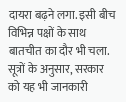दायरा बढ़ने लगा. इसी बीच विभिन्न पक्षों के साथ बातचीत का दौर भी चला. सूत्रों के अनुसार, सरकार को यह भी जानकारी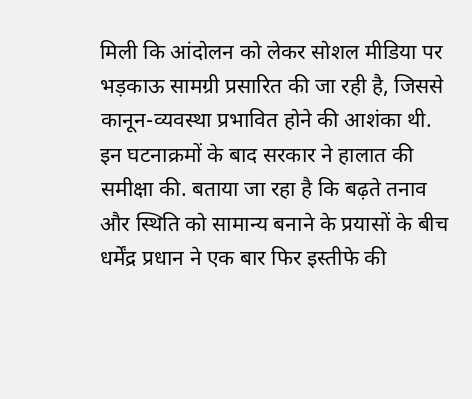मिली कि आंदोलन को लेकर सोशल मीडिया पर भड़काऊ सामग्री प्रसारित की जा रही है, जिससे कानून-व्यवस्था प्रभावित होने की आशंका थी.
इन घटनाक्रमों के बाद सरकार ने हालात की समीक्षा की. बताया जा रहा है कि बढ़ते तनाव और स्थिति को सामान्य बनाने के प्रयासों के बीच धर्मेंद्र प्रधान ने एक बार फिर इस्तीफे की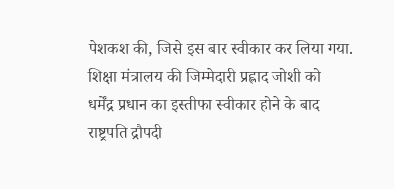पेशकश की, जिसे इस बार स्वीकार कर लिया गया.
शिक्षा मंत्रालय की जिम्मेदारी प्रह्लाद जोशी को
धर्मेंद्र प्रधान का इस्तीफा स्वीकार होने के बाद राष्ट्रपति द्रौपदी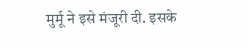मुर्मू ने इसे मंजूरी दी. इसके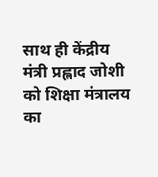साथ ही केंद्रीय मंत्री प्रह्लाद जोशी को शिक्षा मंत्रालय का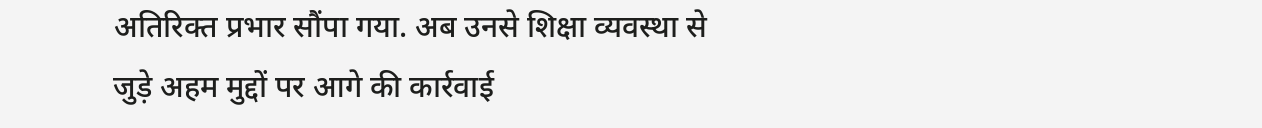अतिरिक्त प्रभार सौंपा गया. अब उनसे शिक्षा व्यवस्था से जुड़े अहम मुद्दों पर आगे की कार्रवाई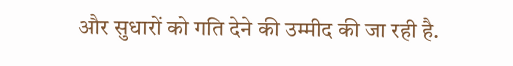और सुधारों को गति देने की उम्मीद की जा रही है.